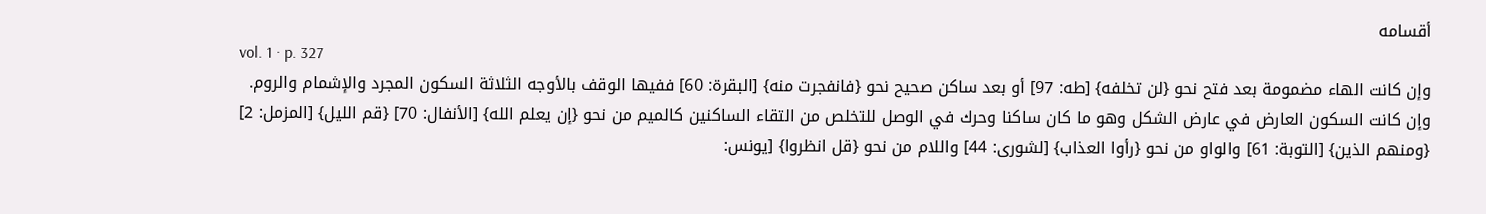أقسامه
vol. 1 · p. 327
وإن كانت الهاء مضمومة بعد فتح نحو {لن تخلفه} [طه: 97] أو بعد ساكن صحيح نحو {فانفجرت منه} [البقرة: 60] ففيها الوقف بالأوجه الثلاثة السكون المجرد والإشمام والروم.
وإن كانت السكون العارض في عارض الشكل وهو ما كان ساكنا وحرك في الوصل للتخلص من التقاء الساكنين كالميم من نحو {إن يعلم الله} [الأنفال: 70] {قم الليل} [المزمل: 2] {ومنهم الذين} [التوبة: 61] والواو من نحو {رأوا العذاب} [لشورى: 44] واللام من نحو {قل انظروا} [يونس: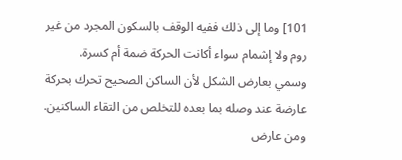101] وما إلى ذلك ففيه الوقف بالسكون المجرد من غير روم ولا إشمام سواء أكانت الحركة ضمة أم كسرة.
وسمي بعارض الشكل لأن الساكن الصحيح تحرك بحركة عارضة عند وصله بما بعده للتخلص من التقاء الساكنين.
ومن عارض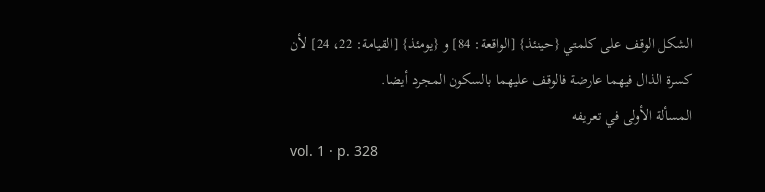الشكل الوقف على كلمتي {حينئذ} [الواقعة: 84] و {يومئذ} [القيامة: 22، 24] لأن كسرة الذال فيهما عارضة فالوقف عليهما بالسكون المجرد أيضا.
المسألة الأولى في تعريفه
vol. 1 · p. 328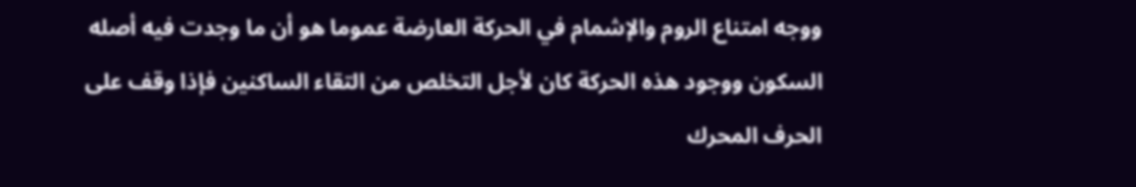ووجه امتناع الروم والإشمام في الحركة العارضة عموما هو أن ما وجدت فيه أصله السكون ووجود هذه الحركة كان لأجل التخلص من التقاء الساكنين فإذا وقف على الحرف المحرك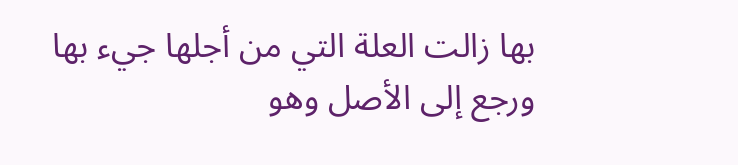بها زالت العلة التي من أجلها جيء بها ورجع إلى الأصل وهو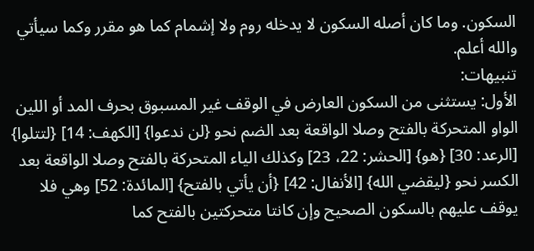السكون. وما كان أصله السكون لا يدخله روم ولا إشمام كما هو مقرر وكما سيأتي والله أعلم.
تنبيهات:
الأول: يستثنى من السكون العارض في الوقف غير المسبوق بحرف المد أو اللين الواو المتحركة بالفتح وصلا الواقعة بعد الضم نحو {لن ندعوا} [الكهف: 14] {لتتلوا} [الرعد: 30] {هو} [الحشر: 22، 23] وكذلك الياء المتحركة بالفتح وصلا الواقعة بعد الكسر نحو {ليقضي الله} [الأنفال: 42] {أن يأتي بالفتح} [المائدة: 52] وهي فلا يوقف عليهم بالسكون الصحيح وإن كانتا متحركتين بالفتح كما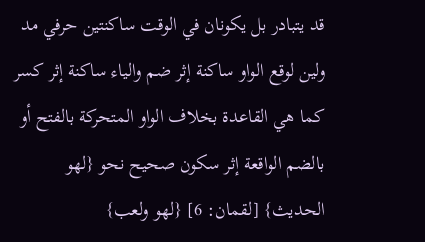قد يتبادر بل يكونان في الوقت ساكنتين حرفي مد ولين لوقع الواو ساكنة إثر ضم والياء ساكنة إثر كسر كما هي القاعدة بخلاف الواو المتحركة بالفتح أو بالضم الواقعة إثر سكون صحيح نحو {لهو الحديث} [لقمان: 6] {لهو ولعب}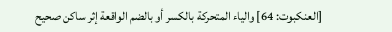[العنكبوت: 64] والياء المتحركة بالكسر أو بالضم الواقعة إثر ساكن صحيح